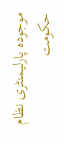موجودہ پارلیمنٹری نظام حکومت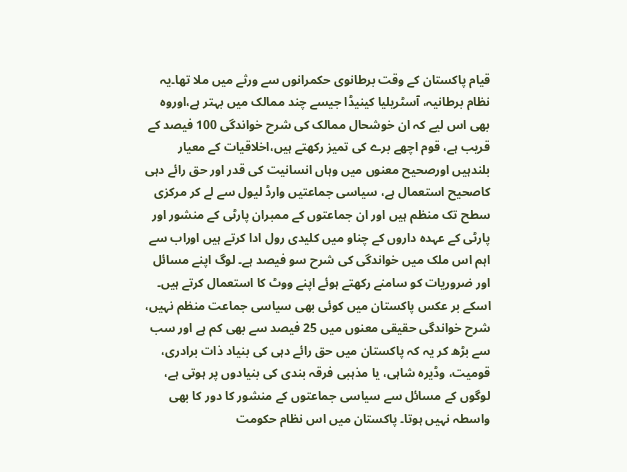قیام پاکستان کے وقت برطانوی حکمرانوں سے ورثے میں ملا تھا۔یہ نظام برطانیہ، آسٹریلیا کینیڈا جیسے چند ممالک میں بہتر ہے،اوروہ بھی اس لیے کہ ان خوشحال ممالک کی شرح خواندگی 100 فیصد کے قریب ہے، قوم اچھے برے کی تمیز رکھتے ہیں،اخلاقیات کے معیار بلندہیں اورصحیح معنوں میں وہاں انسانیت کی قدر اور حق رائے دہی کاصحیح استعمال ہے، سیاسی جماعتیں وارڈ لیول سے لے کر مرکزی سطح تک منظم ہیں اور ان جماعتوں کے ممبران پارٹی کے منشور اور پارٹی کے عہدہ داروں کے چناو میں کلیدی رول ادا کرتے ہیں اوراب سے اہم اس ملک میں خواندگی کی شرح سو فیصد ہے۔ لوگ اپنے مسائل اور ضروریات کو سامنے رکھتے ہوئے اپنے ووٹ کا استعمال کرتے ہیں۔ اسکے بر عکس پاکستان میں کوئی بھی سیاسی جماعت منظم نہیں، شرح خواندگی حقیقی معنوں میں 25 فیصد سے بھی کم ہے اور سب سے بڑھ کر یہ کہ پاکستان میں حق رائے دہی کی بنیاد ذات برادری، قومیت، وڈیرہ شاہی، یا مذہبی فرقہ بندی کی بنیادوں پر ہوتی ہے، لوگوں کے مسائل سے سیاسی جماعتوں کے منشور کا دور کا بھی واسطہ نہیں ہوتا۔ پاکستان میں اس نظام حکومت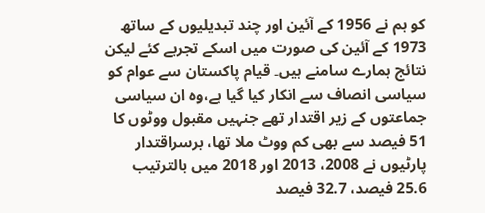کو ہم نے 1956 کے آئین اور چند تبدیلیوں کے ساتھ 1973 کے آئین کی صورت میں اسکے تجربے کئے لیکن نتائج ہمارے سامنے ہیں۔ قیام پاکستان سے عوام کو سیاسی انصاف سے انکار کیا گیا ہے،وہ ان سیاسی جماعتوں کے زیر اقتدار تھے جنہیں مقبول ووٹوں کا 51 فیصد سے بھی کم ووٹ ملا تھا، برسراقتدار پارٹیوں نے 2008، 2013 اور 2018 میں بالترتیب 25.6 فیصد، 32.7 فیصد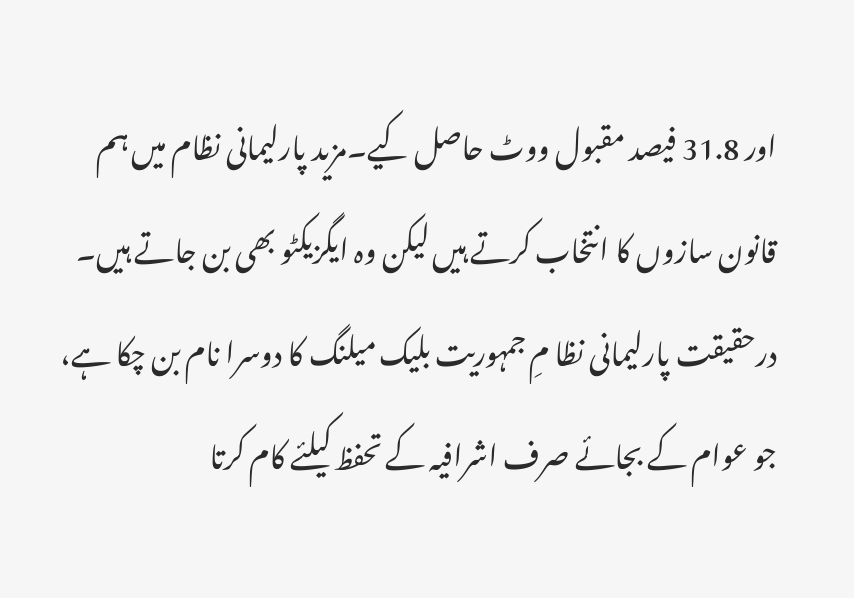اور 31.8 فیصد مقبول ووٹ حاصل کیے۔مزید پارلیمانی نظام میں ہم قانون سازوں کا انتخاب کرتے ہیں لیکن وہ ایگزیکٹو بھی بن جاتے ہیں۔
درحقیقت پارلیمانی نظا مِ جمہوریت بلیک میلنگ کا دوسرا نام بن چکا ہے، جو عوام کے بجائے صرف اشرافیہ کے تحفظ کیلئے کام کرتا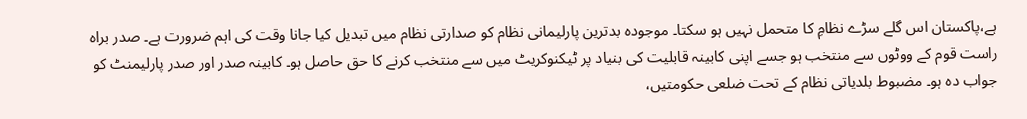ہے،پاکستان اس گلے سڑے نظامِ کا متحمل نہیں ہو سکتا۔ موجودہ بدترین پارلیمانی نظام کو صدارتی نظام میں تبدیل کیا جانا وقت کی اہم ضرورت ہے۔ صدر براہ راست قوم کے ووٹوں سے منتخب ہو جسے اپنی کابینہ قابلیت کی بنیاد پر ٹیکنوکریٹ میں سے منتخب کرنے کا حق حاصل ہو۔ کابینہ صدر اور صدر پارلیمنٹ کو جواب دہ ہو۔ مضبوط بلدیاتی نظام کے تحت ضلعی حکومتیں،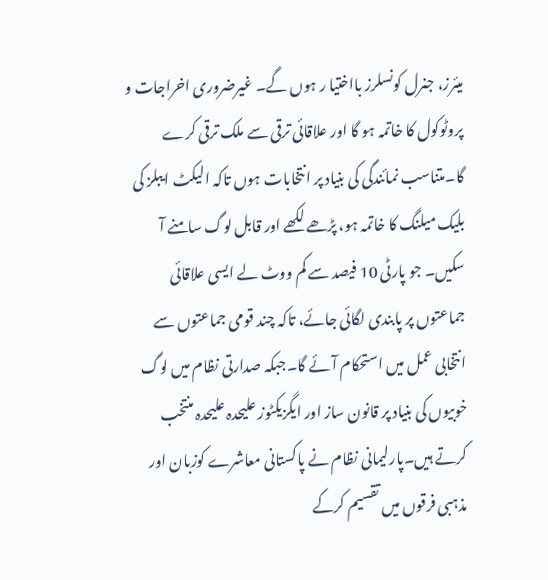میئرز، جنرل کونسلرز بااختیا ر ہوں گے۔ غیرضروری اخراجات و پروٹوکول کا خاتمہ ہو گا اور علاقائی ترقی سے ملک ترقی کرے گا۔متناسب نمائندگی کی بنیاد پر انتخابات ہوں تاکہ الیکٹ ایبلز کی بلیک میلنگ کا خاتمہ ہو، پڑھے لکھے اور قابل لوگ سامنے آ سکیں۔ جو پارٹی 10 فیصد سے کم ووٹ لے ایسی علاقائی جماعتوں پر پابندی لگائی جائے، تاکہ چند قومی جماعتوں سے انتخابی عمل میں استحکام آئے گا۔جبکہ صدارتی نظام میں لوگ خوبیوں کی بنیاد پر قانون ساز اور ایگزیکٹوز علیحدہ علیحدہ منتخب کرتے ہیں۔پارلیمانی نظام نے پاکستانی معاشرے کوزبان اور مذہبی فرقوں میں تقسیم کرکے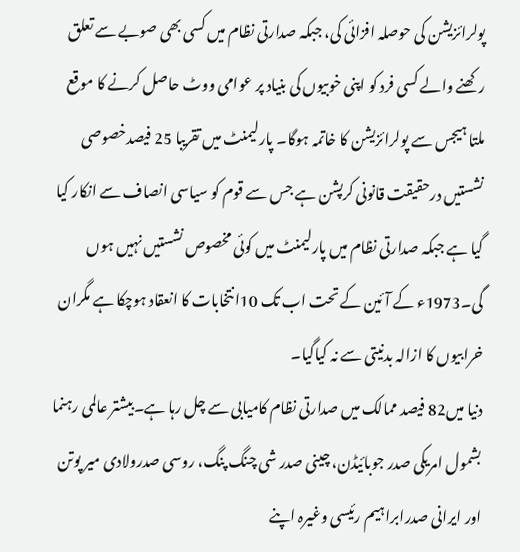پولرائزیشن کی حوصلہ افزائی کی، جبکہ صدارتی نظام میں کسی بھی صوبے سے تعلق رکھنے والے کسی فرد کو اپنی خوبیوں کی بنیاد پر عوامی ووٹ حاصل کرنے کا موقع ملتا ہیجس سے پولرائزیشن کا خاتمہ ہوگا۔ پارلیمنٹ میں تقریبا 25 فیصدخصوصی نشستیں درحقیقت قانونی کرپشن ہے جس سے قوم کو سیاسی انصاف سے انکار کیا گیا ہے جبکہ صدارتی نظام میں پارلیمنٹ میں کوئی مخصوص نشستیں نہیں ہوں گی۔1973ء کے آئین کے تحت اب تک 10انتخابات کا انعقاد ہوچکا ہے مگران خرابیوں کا ازالہ بدنیتی سے نہ کیاگیا۔
دنیا میں82 فیصد ممالک میں صدارتی نظام کامیابی سے چل رہا ہے۔بیشتر عالمی رہنما بشمول امریکی صدر جوبائیڈن، چینی صدر شی چنگ پنگ، روسی صدرولادی میر پوتن اور ایرانی صدرابراہیم رئیسی وغیرہ اپنے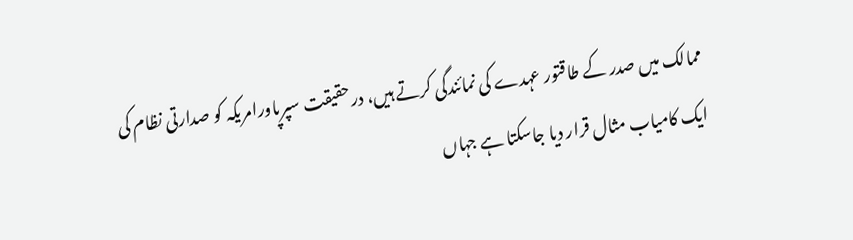ممالک میں صدر کے طاقتور عہدے کی نمائندگی کرتے ہیں، درحقیقت سپرپاورامریکہ کو صدارتی نظام کی ایک کامیاب مثال قرار دیا جاسکتا ہے جہاں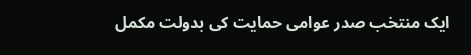ایک منتخب صدر عوامی حمایت کی بدولت مکمل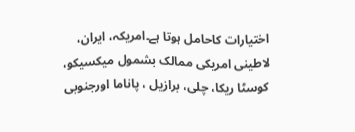اختیارات کاحامل ہوتا ہے۔امریکہ، ایران، لاطینی امریکی ممالک بشمول میکسیکو، کوسٹا ریکا، چلی، برازیل ، پاناما اورجنوبی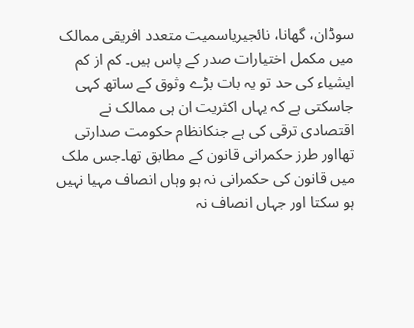سوڈان، گھانا، نائجیریاسمیت متعدد افریقی ممالک میں مکمل اختیارات صدر کے پاس ہیں۔ کم از کم ایشیاء کی حد تو یہ بات بڑے وثوق کے ساتھ کہی جاسکتی ہے کہ یہاں اکثریت ان ہی ممالک نے اقتصادی ترقی کی ہے جنکانظام حکومت صدارتی تھااور طرز حکمرانی قانون کے مطابق تھا۔جس ملک میں قانون کی حکمرانی نہ ہو وہاں انصاف مہیا نہیں ہو سکتا اور جہاں انصاف نہ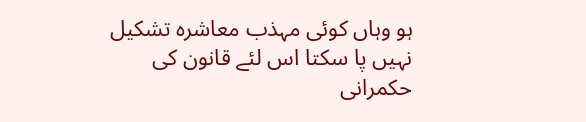ہو وہاں کوئی مہذب معاشرہ تشکیل نہیں پا سکتا اس لئے قانون کی حکمرانی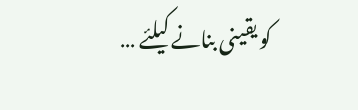کو یقینی بنانے کیلئے …